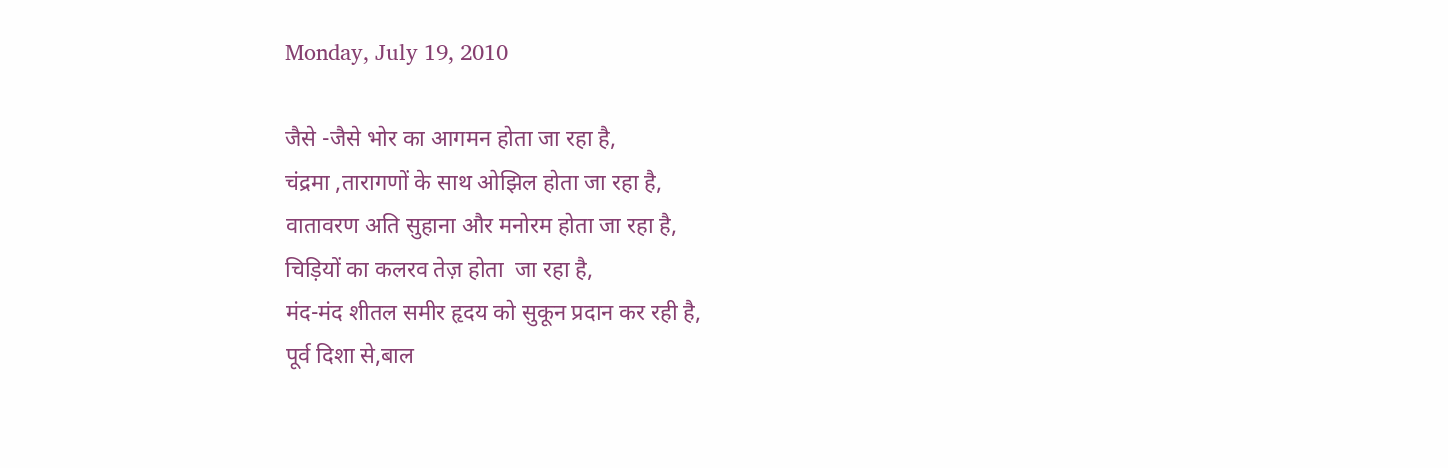Monday, July 19, 2010

जैसे -जैसे भोर का आगमन होता जा रहा है,
चंद्रमा ,तारागणों के साथ ओझिल होता जा रहा है,
वातावरण अति सुहाना और मनोरम होता जा रहा है,
चिड़ियों का कलरव तेज़ होता  जा रहा है,
मंद-मंद शीतल समीर हृदय को सुकून प्रदान कर रही है,
पूर्व दिशा से,बाल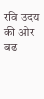रवि उदय की ओर बढ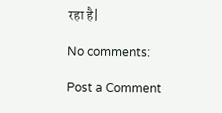रहा है|

No comments:

Post a Comment